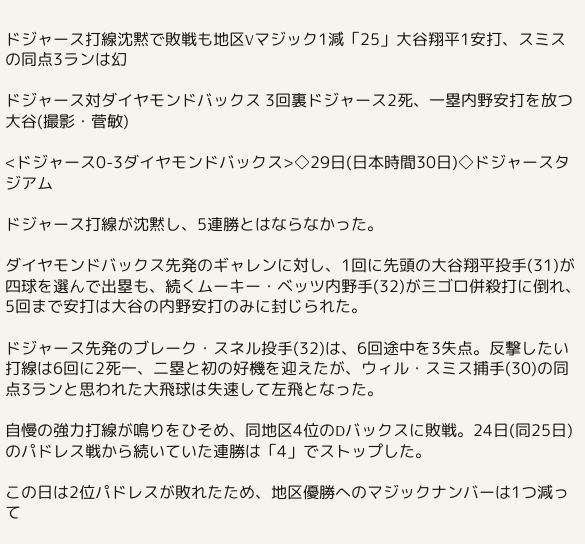ドジャース打線沈黙で敗戦も地区Vマジック1減「25」大谷翔平1安打、スミスの同点3ランは幻

ドジャース対ダイヤモンドバックス 3回裏ドジャース2死、一塁内野安打を放つ大谷(撮影・菅敏)

<ドジャース0-3ダイヤモンドバックス>◇29日(日本時間30日)◇ドジャースタジアム

ドジャース打線が沈黙し、5連勝とはならなかった。

ダイヤモンドバックス先発のギャレンに対し、1回に先頭の大谷翔平投手(31)が四球を選んで出塁も、続くムーキー・ベッツ内野手(32)が三ゴロ併殺打に倒れ、5回まで安打は大谷の内野安打のみに封じられた。

ドジャース先発のブレーク・スネル投手(32)は、6回途中を3失点。反撃したい打線は6回に2死一、二塁と初の好機を迎えたが、ウィル・スミス捕手(30)の同点3ランと思われた大飛球は失速して左飛となった。

自慢の強力打線が鳴りをひそめ、同地区4位のDバックスに敗戦。24日(同25日)のパドレス戦から続いていた連勝は「4」でストップした。

この日は2位パドレスが敗れたため、地区優勝へのマジックナンバーは1つ減って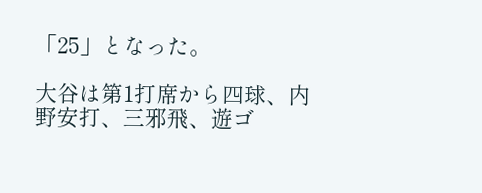「25」となった。

大谷は第1打席から四球、内野安打、三邪飛、遊ゴ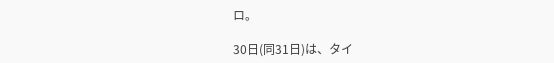ロ。

30日(同31日)は、タイ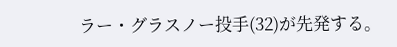ラー・グラスノー投手(32)が先発する。